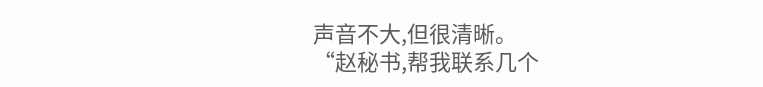声音不大,但很清晰。
“赵秘书,帮我联系几个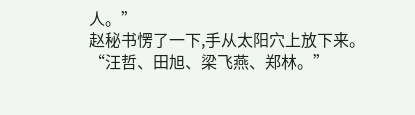人。”
赵秘书愣了一下,手从太阳穴上放下来。
“汪哲、田旭、梁飞燕、郑林。”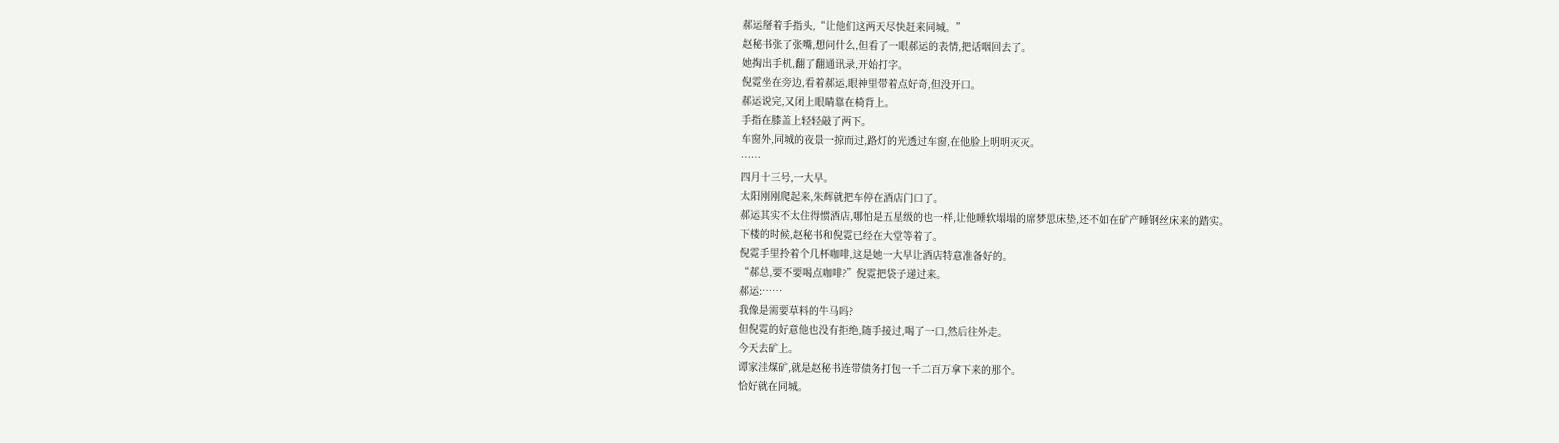郝运掰着手指头,“让他们这两天尽快赶来同城。”
赵秘书张了张嘴,想问什么,但看了一眼郝运的表情,把话咽回去了。
她掏出手机,翻了翻通讯录,开始打字。
倪霓坐在旁边,看着郝运,眼神里带着点好奇,但没开口。
郝运说完,又闭上眼睛靠在椅背上。
手指在膝盖上轻轻敲了两下。
车窗外,同城的夜景一掠而过,路灯的光透过车窗,在他脸上明明灭灭。
……
四月十三号,一大早。
太阳刚刚爬起来,朱辉就把车停在酒店门口了。
郝运其实不太住得惯酒店,哪怕是五星级的也一样,让他睡软塌塌的席梦思床垫,还不如在矿产睡钢丝床来的踏实。
下楼的时候,赵秘书和倪霓已经在大堂等着了。
倪霓手里拎着个几杯咖啡,这是她一大早让酒店特意准备好的。
“郝总,要不要喝点咖啡?”倪霓把袋子递过来。
郝运:……
我像是需要草料的牛马吗?
但倪霓的好意他也没有拒绝,随手接过,喝了一口,然后往外走。
今天去矿上。
谭家洼煤矿,就是赵秘书连带债务打包一千二百万拿下来的那个。
恰好就在同城。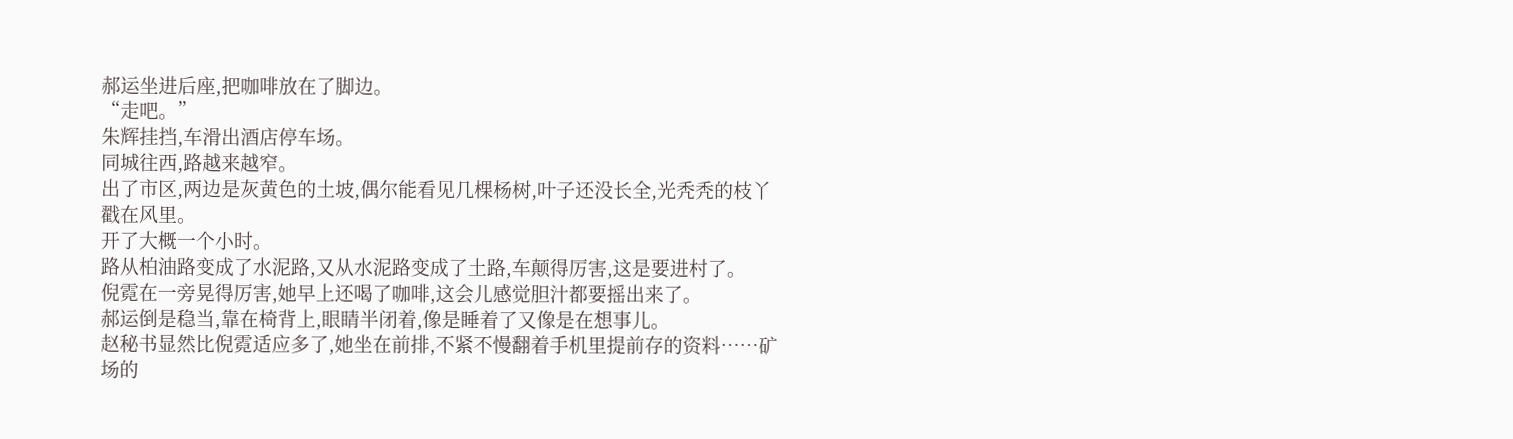郝运坐进后座,把咖啡放在了脚边。
“走吧。”
朱辉挂挡,车滑出酒店停车场。
同城往西,路越来越窄。
出了市区,两边是灰黄色的土坡,偶尔能看见几棵杨树,叶子还没长全,光秃秃的枝丫戳在风里。
开了大概一个小时。
路从柏油路变成了水泥路,又从水泥路变成了土路,车颠得厉害,这是要进村了。
倪霓在一旁晃得厉害,她早上还喝了咖啡,这会儿感觉胆汁都要摇出来了。
郝运倒是稳当,靠在椅背上,眼睛半闭着,像是睡着了又像是在想事儿。
赵秘书显然比倪霓适应多了,她坐在前排,不紧不慢翻着手机里提前存的资料……矿场的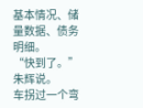基本情况、储量数据、债务明细。
“快到了。”朱辉说。
车拐过一个弯